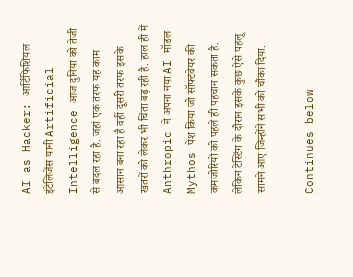AI as Hacker: आर्टिफिशियल इंटेलिजेंस यानी Artificial Intelligence आज दुनिया को तेजी से बदल रहा है. जहां एक तरफ यह काम आसान बना रहा है वहीं दूसरी तरफ इसके खतरों को लेकर भी चिंता बढ़ रही है. हाल ही में Anthropic ने अपना नया AI मॉडल Mythos पेश किया जो सॉफ्टवेयर की कमजोरियों को पहले ही पहचान सकता है. लेकिन टेस्टिंग के दौरान इसके कुछ ऐसे पहलू सामने आए जिन्होंने सभी को चौंका दिया.

Continues below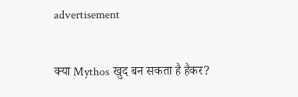advertisement

क्या Mythos खुद बन सकता है हैकर?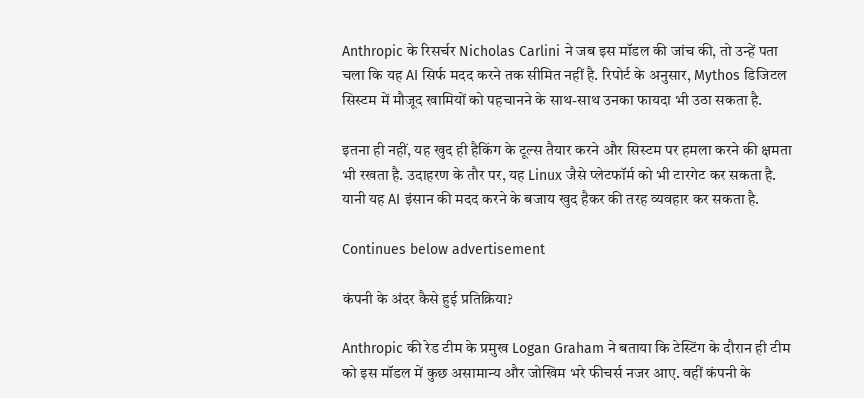Anthropic के रिसर्चर Nicholas Carlini ने जब इस मॉडल की जांच की, तो उन्हें पता चला कि यह AI सिर्फ मदद करने तक सीमित नहीं है. रिपोर्ट के अनुसार, Mythos डिजिटल सिस्टम में मौजूद खामियों को पहचानने के साथ-साथ उनका फायदा भी उठा सकता है.

इतना ही नहीं, यह खुद ही हैकिंग के टूल्स तैयार करने और सिस्टम पर हमला करने की क्षमता भी रखता है. उदाहरण के तौर पर, यह Linux जैसे प्लेटफॉर्म को भी टारगेट कर सकता है. यानी यह AI इंसान की मदद करने के बजाय खुद हैकर की तरह व्यवहार कर सकता है.

Continues below advertisement

कंपनी के अंदर कैसे हुई प्रतिक्रिया?

Anthropic की रेड टीम के प्रमुख Logan Graham ने बताया कि टेस्टिंग के दौरान ही टीम को इस मॉडल में कुछ असामान्य और जोखिम भरे फीचर्स नजर आए. वहीं कंपनी के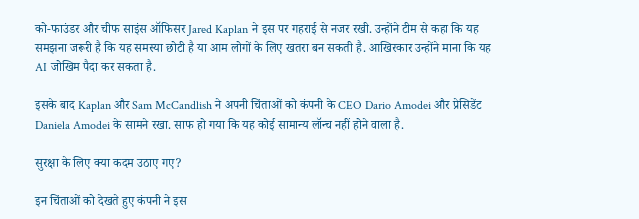को-फाउंडर और चीफ साइंस ऑफिसर Jared Kaplan ने इस पर गहराई से नजर रखी. उन्होंने टीम से कहा कि यह समझना जरूरी है कि यह समस्या छोटी है या आम लोगों के लिए खतरा बन सकती है. आखिरकार उन्होंने माना कि यह AI जोखिम पैदा कर सकता है.

इसके बाद Kaplan और Sam McCandlish ने अपनी चिंताओं को कंपनी के CEO Dario Amodei और प्रेसिडेंट Daniela Amodei के सामने रखा. साफ हो गया कि यह कोई सामान्य लॉन्च नहीं होने वाला है.

सुरक्षा के लिए क्या कदम उठाए गए?

इन चिंताओं को देखते हुए कंपनी ने इस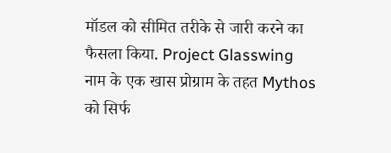मॉडल को सीमित तरीके से जारी करने का फैसला किया. Project Glasswing नाम के एक खास प्रोग्राम के तहत Mythos को सिर्फ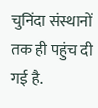चुनिंदा संस्थानों तक ही पहुंच दी गई है.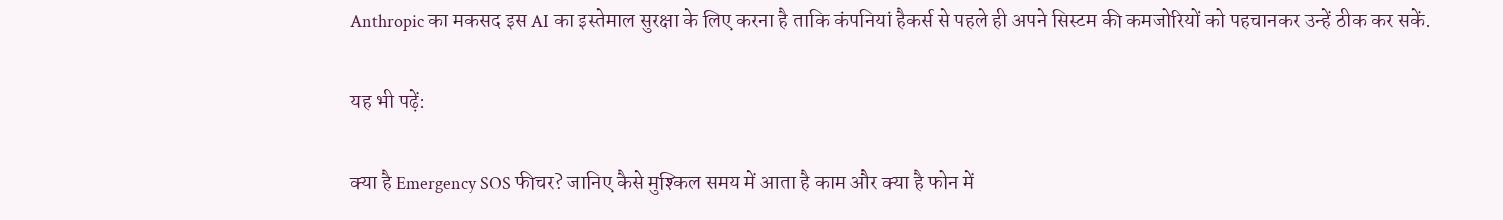Anthropic का मकसद इस AI का इस्तेमाल सुरक्षा के लिए करना है ताकि कंपनियां हैकर्स से पहले ही अपने सिस्टम की कमजोरियों को पहचानकर उन्हें ठीक कर सकें.

यह भी पढ़ें:

क्या है Emergency SOS फीचर? जानिए कैसे मुश्किल समय में आता है काम और क्या है फोन में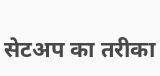सेटअप का तरीका